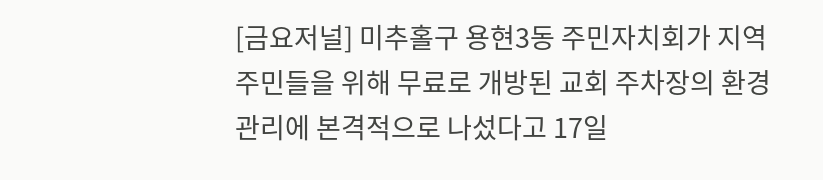[금요저널] 미추홀구 용현3동 주민자치회가 지역 주민들을 위해 무료로 개방된 교회 주차장의 환경 관리에 본격적으로 나섰다고 17일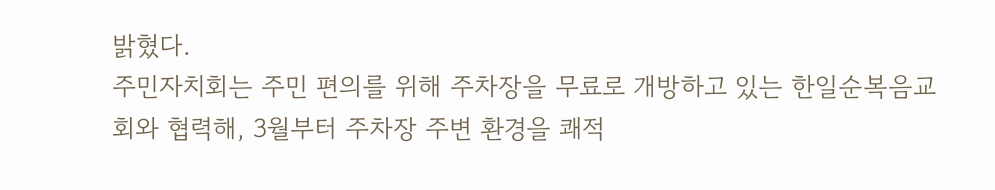밝혔다.
주민자치회는 주민 편의를 위해 주차장을 무료로 개방하고 있는 한일순복음교회와 협력해, 3월부터 주차장 주변 환경을 쾌적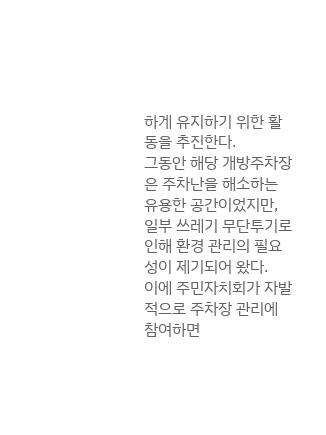하게 유지하기 위한 활동을 추진한다.
그동안 해당 개방주차장은 주차난을 해소하는 유용한 공간이었지만, 일부 쓰레기 무단투기로 인해 환경 관리의 필요성이 제기되어 왔다.
이에 주민자치회가 자발적으로 주차장 관리에 참여하면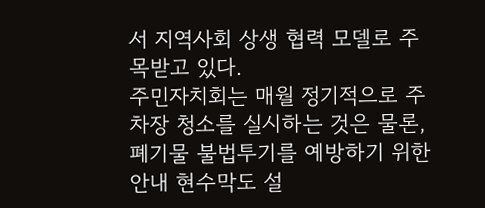서 지역사회 상생 협력 모델로 주목받고 있다.
주민자치회는 매월 정기적으로 주차장 청소를 실시하는 것은 물론, 폐기물 불법투기를 예방하기 위한 안내 현수막도 설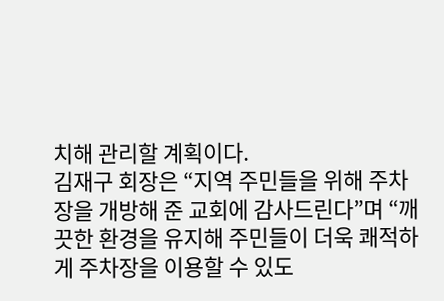치해 관리할 계획이다.
김재구 회장은 “지역 주민들을 위해 주차장을 개방해 준 교회에 감사드린다”며 “깨끗한 환경을 유지해 주민들이 더욱 쾌적하게 주차장을 이용할 수 있도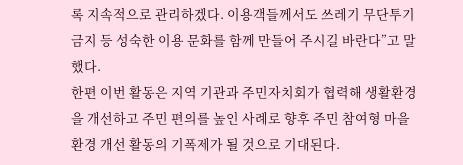록 지속적으로 관리하겠다. 이용객들께서도 쓰레기 무단투기 금지 등 성숙한 이용 문화를 함께 만들어 주시길 바란다”고 말했다.
한편 이번 활동은 지역 기관과 주민자치회가 협력해 생활환경을 개선하고 주민 편의를 높인 사례로 향후 주민 참여형 마을 환경 개선 활동의 기폭제가 될 것으로 기대된다.